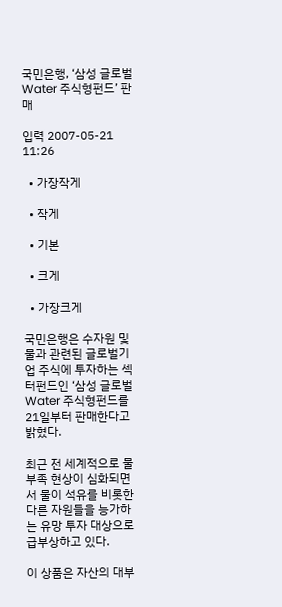국민은행, ‘삼성 글로벌 Water 주식형펀드’ 판매

입력 2007-05-21 11:26

  • 가장작게

  • 작게

  • 기본

  • 크게

  • 가장크게

국민은행은 수자원 및 물과 관련된 글로벌기업 주식에 투자하는 섹터펀드인 ‘삼성 글로벌 Water 주식형펀드를 21일부터 판매한다고 밝혔다.

최근 전 세계적으로 물 부족 현상이 심화되면서 물이 석유를 비롯한 다른 자원들을 능가하는 유망 투자 대상으로 급부상하고 있다.

이 상품은 자산의 대부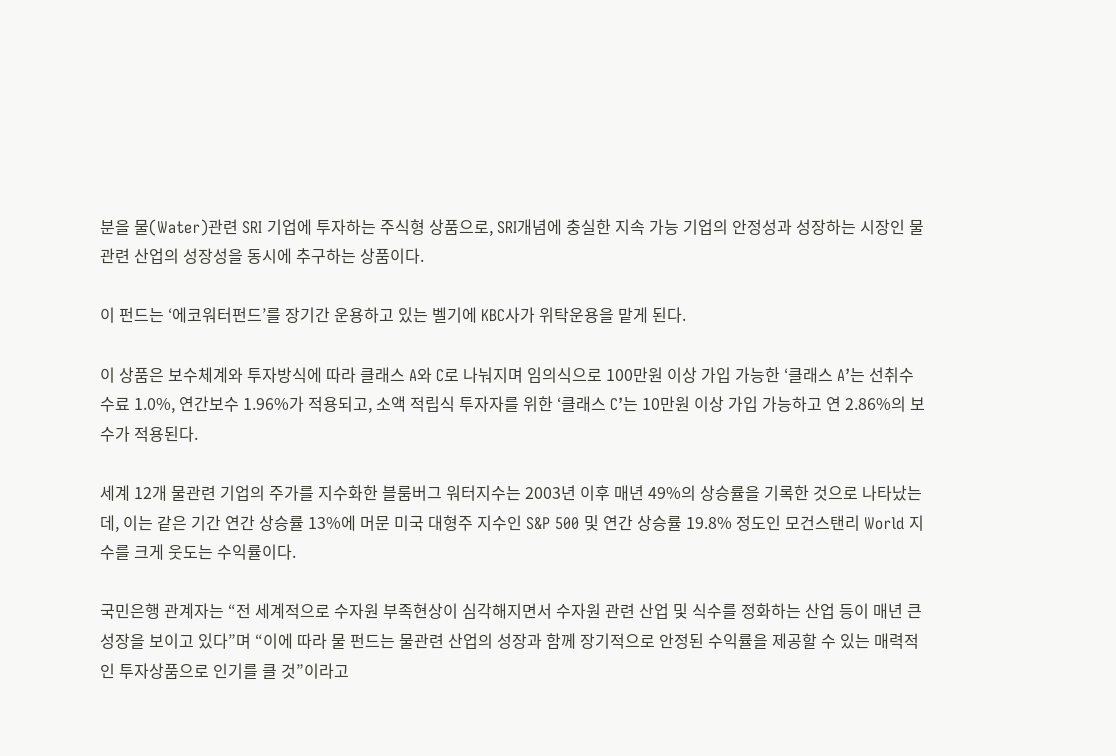분을 물(Water)관련 SRI 기업에 투자하는 주식형 상품으로, SRI개념에 충실한 지속 가능 기업의 안정성과 성장하는 시장인 물관련 산업의 성장성을 동시에 추구하는 상품이다.

이 펀드는 ‘에코워터펀드’를 장기간 운용하고 있는 벨기에 KBC사가 위탁운용을 맡게 된다.

이 상품은 보수체계와 투자방식에 따라 클래스 A와 C로 나눠지며 임의식으로 100만원 이상 가입 가능한 ‘클래스 A’는 선취수수료 1.0%, 연간보수 1.96%가 적용되고, 소액 적립식 투자자를 위한 ‘클래스 C’는 10만원 이상 가입 가능하고 연 2.86%의 보수가 적용된다.

세계 12개 물관련 기업의 주가를 지수화한 블룸버그 워터지수는 2003년 이후 매년 49%의 상승률을 기록한 것으로 나타났는데, 이는 같은 기간 연간 상승률 13%에 머문 미국 대형주 지수인 S&P 500 및 연간 상승률 19.8% 정도인 모건스탠리 World 지수를 크게 웃도는 수익률이다.

국민은행 관계자는 “전 세계적으로 수자원 부족현상이 심각해지면서 수자원 관련 산업 및 식수를 정화하는 산업 등이 매년 큰 성장을 보이고 있다”며 “이에 따라 물 펀드는 물관련 산업의 성장과 함께 장기적으로 안정된 수익률을 제공할 수 있는 매력적인 투자상품으로 인기를 클 것”이라고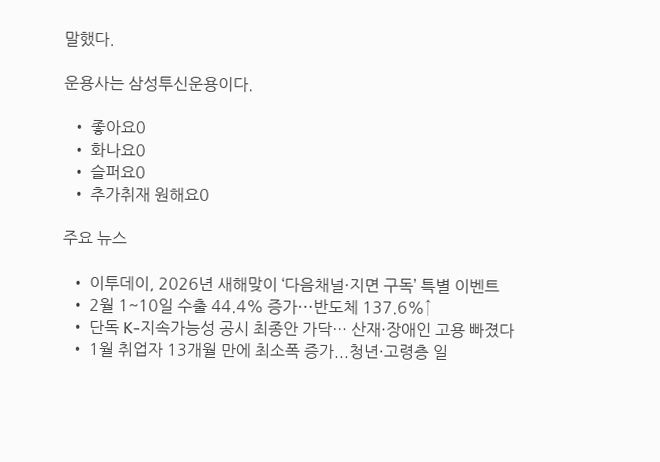말했다.

운용사는 삼성투신운용이다.

  • 좋아요0
  • 화나요0
  • 슬퍼요0
  • 추가취재 원해요0

주요 뉴스

  • 이투데이, 2026년 새해맞이 ‘다음채널·지면 구독’ 특별 이벤트
  • 2월 1~10일 수출 44.4% 증가⋯반도체 137.6%↑
  • 단독 K-지속가능성 공시 최종안 가닥… 산재·장애인 고용 빠졌다
  • 1월 취업자 13개월 만에 최소폭 증가...청년·고령층 일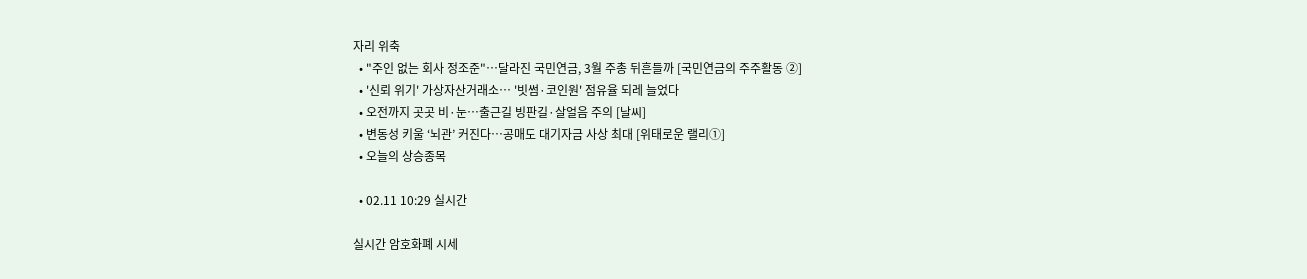자리 위축
  • "주인 없는 회사 정조준"…달라진 국민연금, 3월 주총 뒤흔들까 [국민연금의 주주활동 ②]
  • '신뢰 위기' 가상자산거래소… '빗썸·코인원' 점유율 되레 늘었다
  • 오전까지 곳곳 비·눈…출근길 빙판길·살얼음 주의 [날씨]
  • 변동성 키울 ‘뇌관’ 커진다…공매도 대기자금 사상 최대 [위태로운 랠리①]
  • 오늘의 상승종목

  • 02.11 10:29 실시간

실시간 암호화폐 시세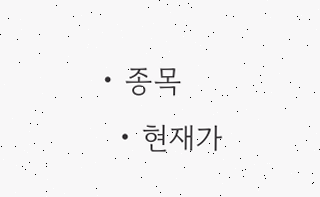• 종목
  • 현재가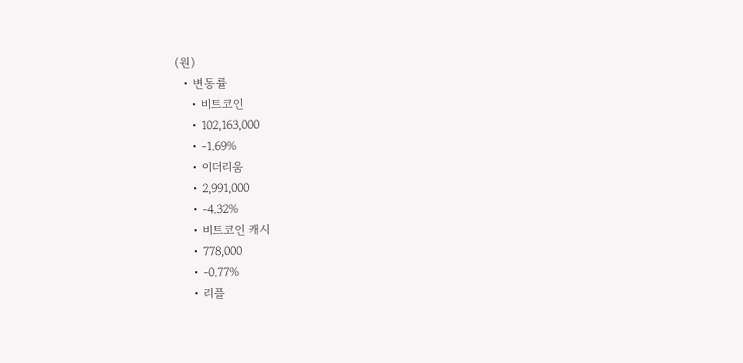(원)
  • 변동률
    • 비트코인
    • 102,163,000
    • -1.69%
    • 이더리움
    • 2,991,000
    • -4.32%
    • 비트코인 캐시
    • 778,000
    • -0.77%
    • 리플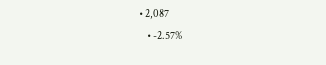• 2,087
    • -2.57%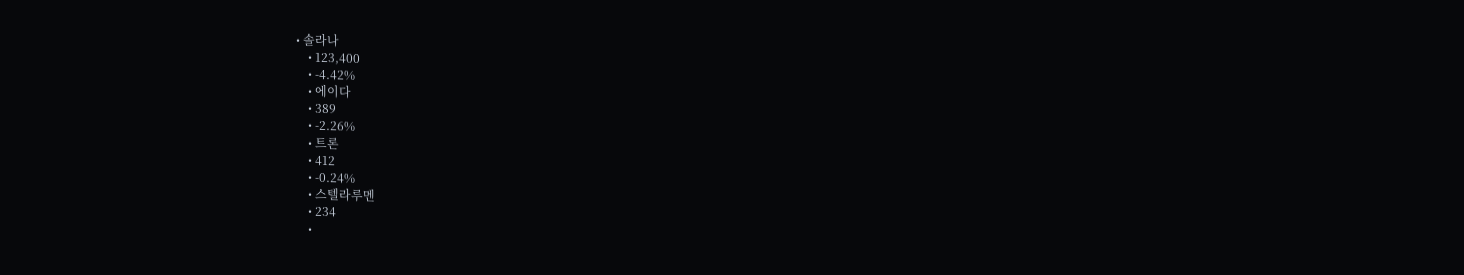• 솔라나
    • 123,400
    • -4.42%
    • 에이다
    • 389
    • -2.26%
    • 트론
    • 412
    • -0.24%
    • 스텔라루멘
    • 234
    •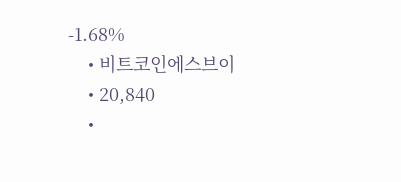-1.68%
    • 비트코인에스브이
    • 20,840
    •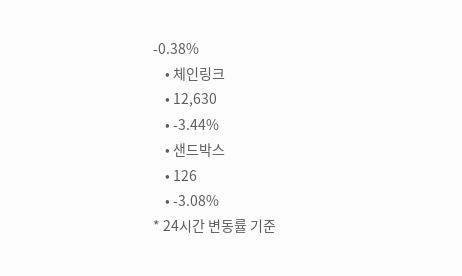-0.38%
    • 체인링크
    • 12,630
    • -3.44%
    • 샌드박스
    • 126
    • -3.08%
* 24시간 변동률 기준